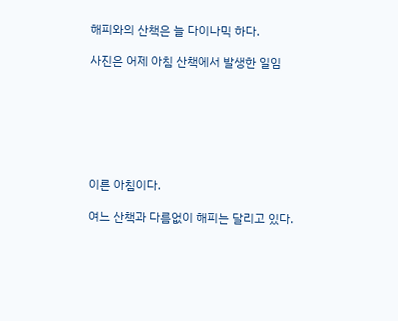해피와의 산책은 늘 다이나믹 하다.

사진은 어제 아침 산책에서 발생한 일임







이른 아침이다.

여느 산책과 다름없이 해피는 달리고 있다.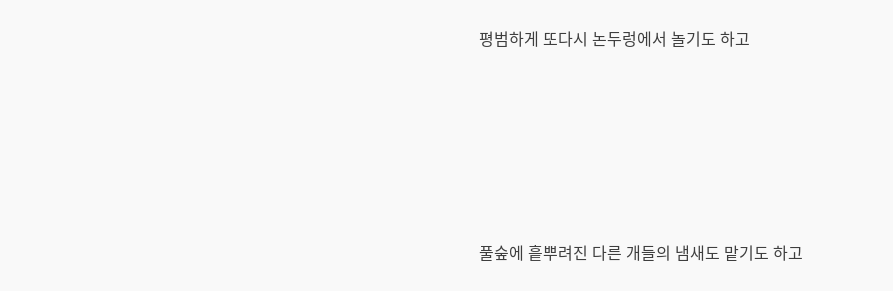평범하게 또다시 논두렁에서 놀기도 하고








풀숲에 흩뿌려진 다른 개들의 냄새도 맡기도 하고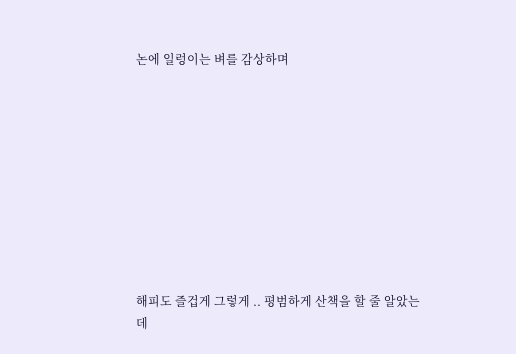논에 일렁이는 벼를 감상하며










해피도 즐겁게 그렇게 .. 평범하게 산책을 할 줄 알았는 데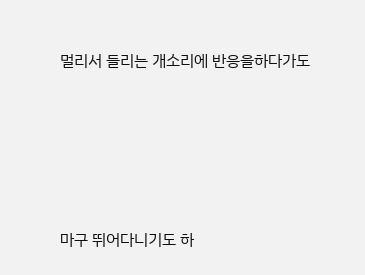멀리서 들리는 개소리에 반응을하다가도






마구 뛰어다니기도 하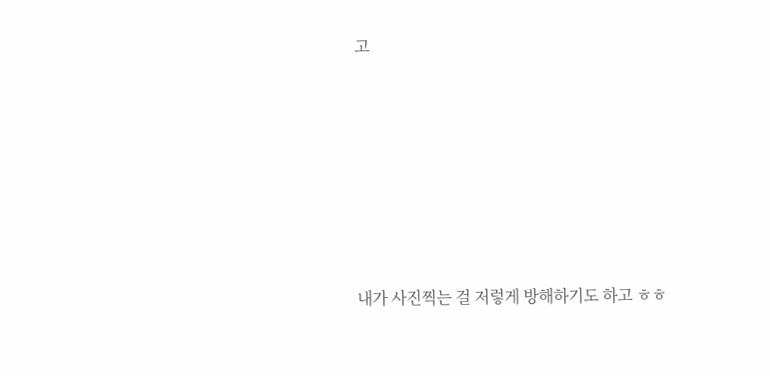고








내가 사진찍는 걸 저렇게 방해하기도 하고 ㅎㅎ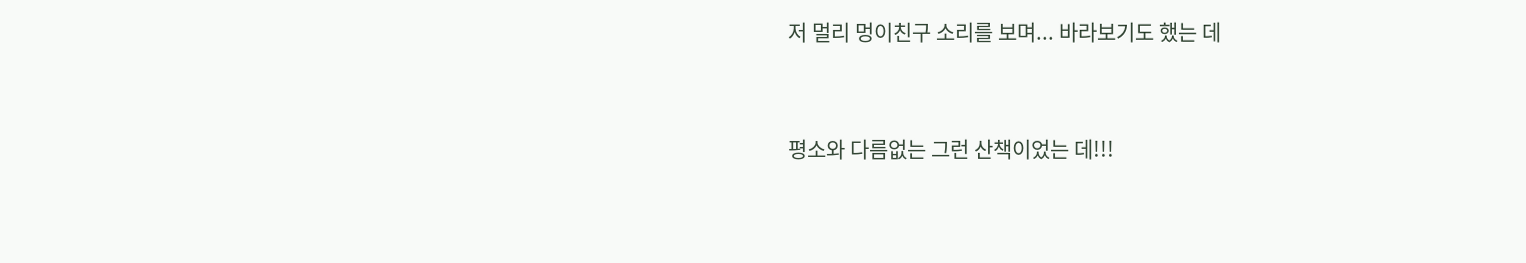저 멀리 멍이친구 소리를 보며... 바라보기도 했는 데



평소와 다름없는 그런 산책이었는 데!!!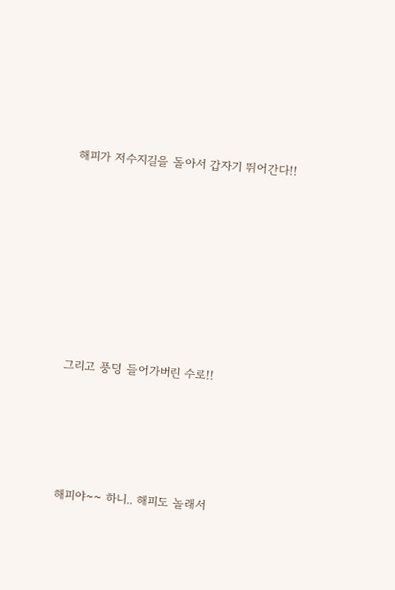해피가 저수지길을 돌아서 갑자기 뛰어간다!!












그리고 풍덩 들어가버린 수로!!







해피야~~ 하니.. 해피도 놀래서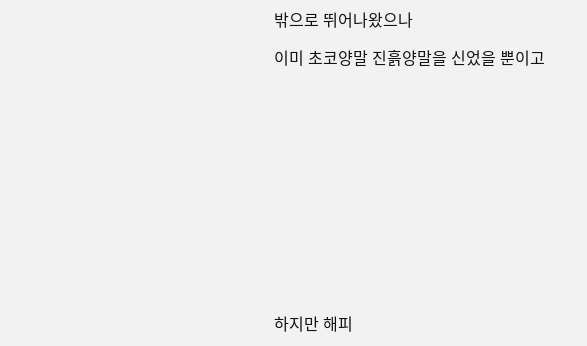밖으로 뛰어나왔으나

이미 초코양말 진흙양말을 신었을 뿐이고













하지만 해피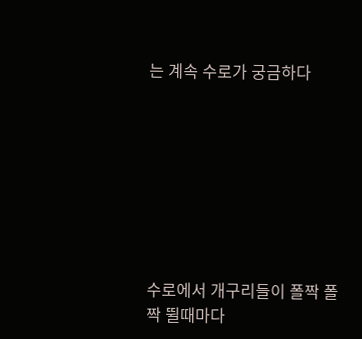는 계속 수로가 궁금하다








수로에서 개구리들이 폴짝 폴짝 뛸때마다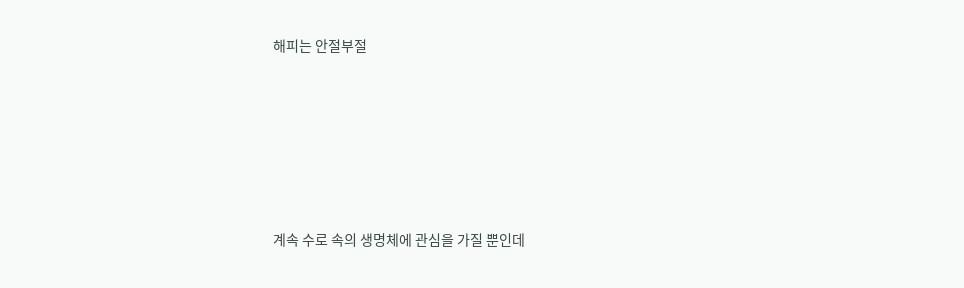해피는 안절부절








계속 수로 속의 생명체에 관심을 가질 뿐인데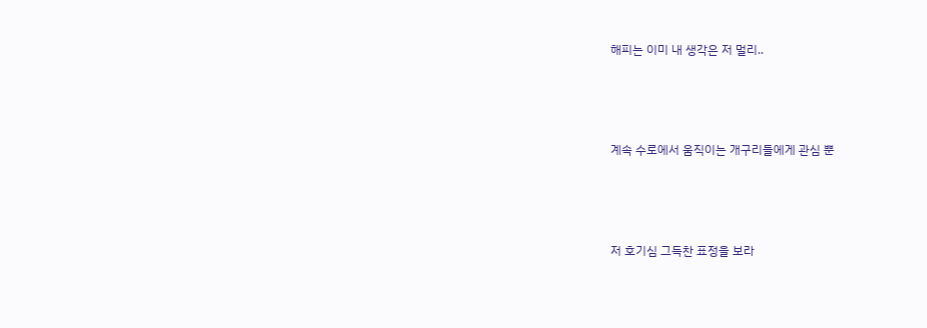해피는 이미 내 생각은 저 멀리..






계속 수로에서 움직이는 개구리들에게 관심 뿐






저 호기심 그득찬 표정을 보라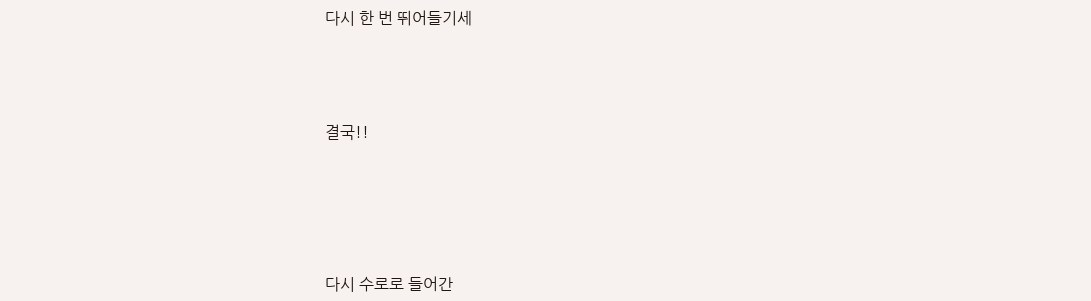다시 한 번 뛰어들기세





결국!!







다시 수로로 들어간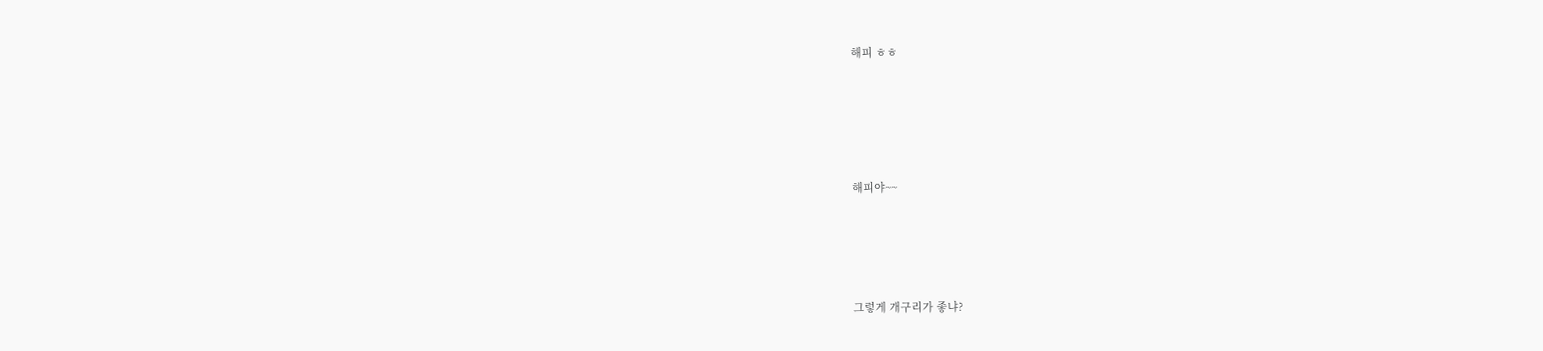해피 ㅎㅎ








해피야~~







그렇게 개구리가 좋냐?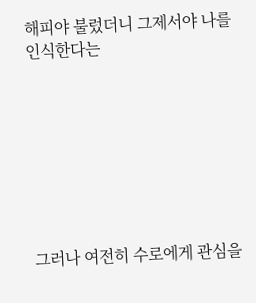해피야 불렀더니 그제서야 나를 인식한다는








그러나 여전히 수로에게 관심을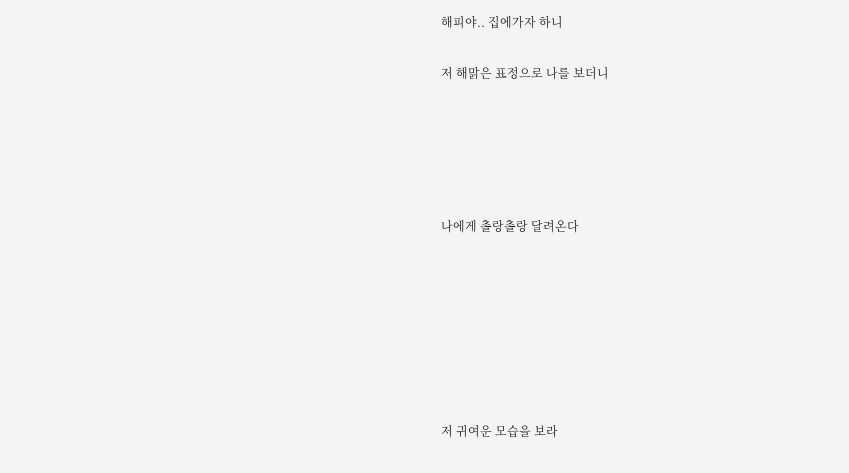해피야.. 집에가자 하니

저 해맑은 표정으로 나를 보더니





나에게 촐랑촐랑 달려온다







저 귀여운 모습을 보라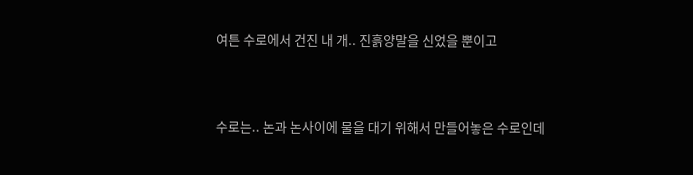여튼 수로에서 건진 내 개.. 진흙양말을 신었을 뿐이고




수로는.. 논과 논사이에 물을 대기 위해서 만들어놓은 수로인데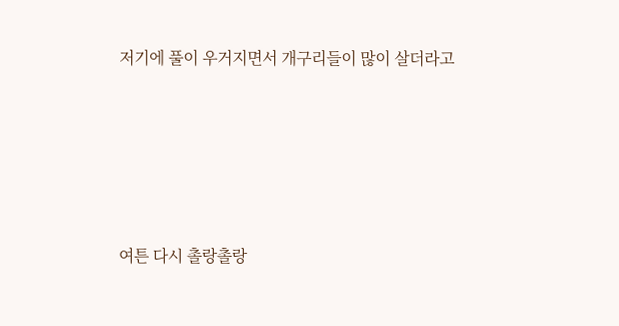저기에 풀이 우거지면서 개구리들이 많이 살더라고







여튼 다시 촐랑촐랑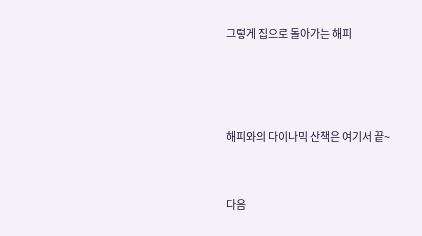그렇게 집으로 돌아가는 해피





해피와의 다이나믹 산책은 여기서 끝~



다음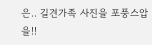은.. 길견가족 사진을 포풍스압을!!